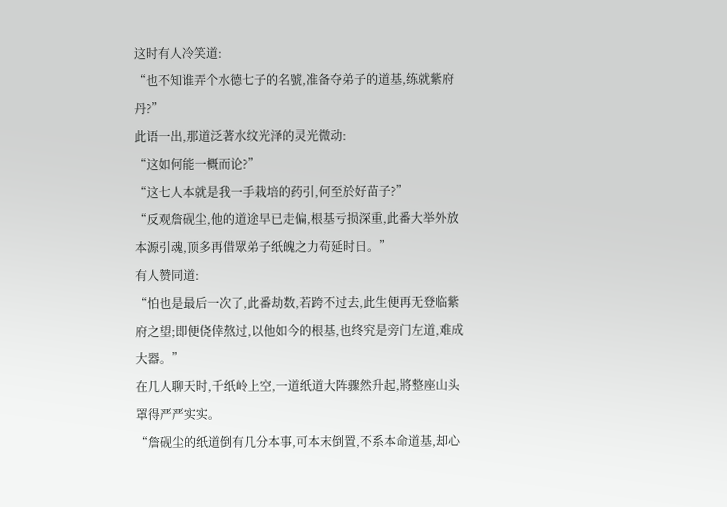这时有人冷笑道:
“也不知谁弄个水德七子的名號,准备夺弟子的道基,练就紫府丹?”
此语一出,那道泛著水纹光泽的灵光微动:
“这如何能一概而论?”
“这七人本就是我一手栽培的药引,何至於好苗子?”
“反观詹砚尘,他的道途早已走偏,根基亏损深重,此番大举外放本源引魂,顶多再借眾弟子纸魄之力苟延时日。”
有人赞同道:
“怕也是最后一次了,此番劫数,若跨不过去,此生便再无登临紫府之望;即便侥倖熬过,以他如今的根基,也终究是旁门左道,难成大器。”
在几人聊天时,千纸岭上空,一道纸道大阵骤然升起,將整座山头罩得严严实实。
“詹砚尘的纸道倒有几分本事,可本末倒置,不系本命道基,却心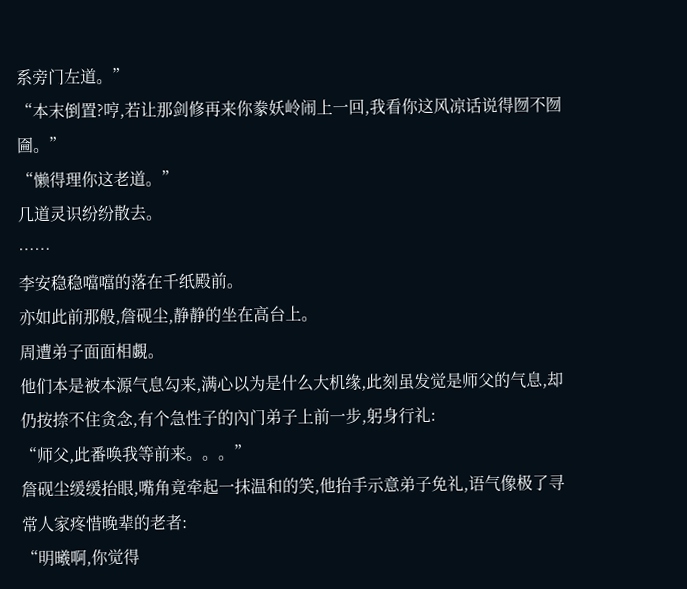系旁门左道。”
“本末倒置?哼,若让那剑修再来你豢妖岭闹上一回,我看你这风凉话说得囫不囫圇。”
“懒得理你这老道。”
几道灵识纷纷散去。
……
李安稳稳噹噹的落在千纸殿前。
亦如此前那般,詹砚尘,静静的坐在高台上。
周遭弟子面面相覷。
他们本是被本源气息勾来,满心以为是什么大机缘,此刻虽发觉是师父的气息,却仍按捺不住贪念,有个急性子的內门弟子上前一步,躬身行礼:
“师父,此番唤我等前来。。。”
詹砚尘缓缓抬眼,嘴角竟牵起一抹温和的笑,他抬手示意弟子免礼,语气像极了寻常人家疼惜晚辈的老者:
“明曦啊,你觉得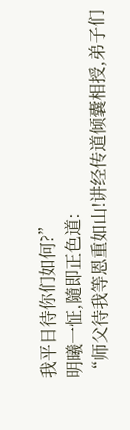我平日待你们如何?”
明曦一怔,隨即正色道:
“师父待我等恩重如山!讲经传道倾囊相授,弟子们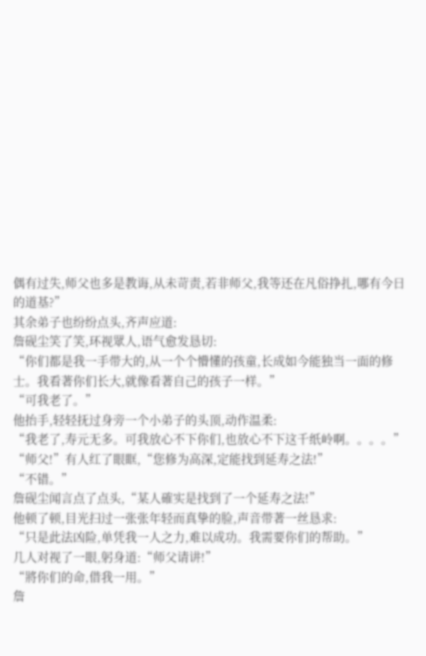偶有过失,师父也多是教诲,从未苛责,若非师父,我等还在凡俗挣扎,哪有今日的道基?”
其余弟子也纷纷点头,齐声应道:
詹砚尘笑了笑,环视眾人,语气愈发恳切:
“你们都是我一手带大的,从一个个懵懂的孩童,长成如今能独当一面的修士。我看著你们长大,就像看著自己的孩子一样。”
“可我老了。”
他抬手,轻轻抚过身旁一个小弟子的头顶,动作温柔:
“我老了,寿元无多。可我放心不下你们,也放心不下这千纸岭啊。。。。”
“师父!”有人红了眼眶,“您修为高深,定能找到延寿之法!”
“不错。”
詹砚尘闻言点了点头,“某人確实是找到了一个延寿之法!”
他顿了顿,目光扫过一张张年轻而真挚的脸,声音带著一丝恳求:
“只是此法凶险,单凭我一人之力,难以成功。我需要你们的帮助。”
几人对视了一眼,躬身道:“师父请讲!”
“將你们的命,借我一用。”
詹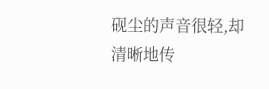砚尘的声音很轻,却清晰地传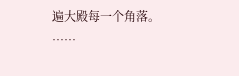遍大殿每一个角落。
……